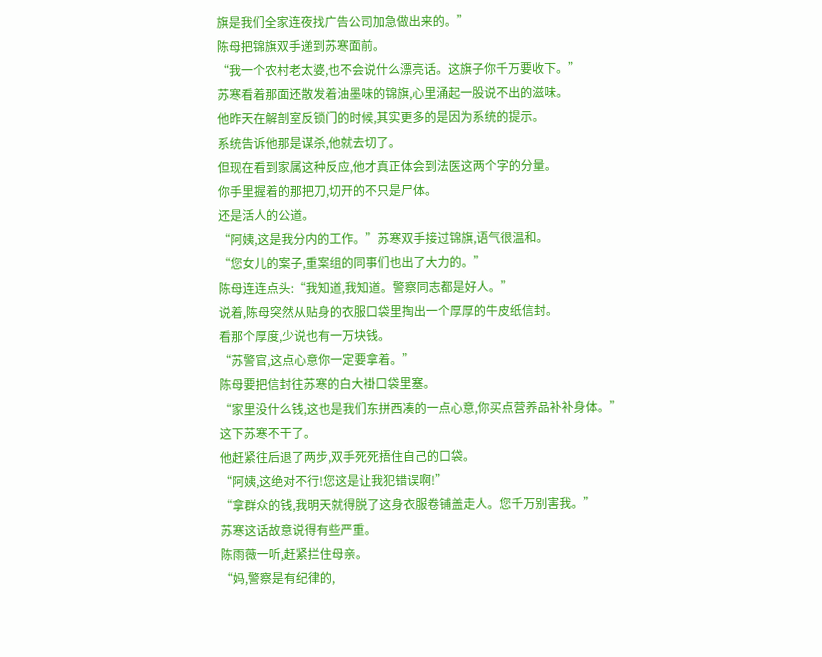旗是我们全家连夜找广告公司加急做出来的。”
陈母把锦旗双手递到苏寒面前。
“我一个农村老太婆,也不会说什么漂亮话。这旗子你千万要收下。”
苏寒看着那面还散发着油墨味的锦旗,心里涌起一股说不出的滋味。
他昨天在解剖室反锁门的时候,其实更多的是因为系统的提示。
系统告诉他那是谋杀,他就去切了。
但现在看到家属这种反应,他才真正体会到法医这两个字的分量。
你手里握着的那把刀,切开的不只是尸体。
还是活人的公道。
“阿姨,这是我分内的工作。”苏寒双手接过锦旗,语气很温和。
“您女儿的案子,重案组的同事们也出了大力的。”
陈母连连点头:“我知道,我知道。警察同志都是好人。”
说着,陈母突然从贴身的衣服口袋里掏出一个厚厚的牛皮纸信封。
看那个厚度,少说也有一万块钱。
“苏警官,这点心意你一定要拿着。”
陈母要把信封往苏寒的白大褂口袋里塞。
“家里没什么钱,这也是我们东拼西凑的一点心意,你买点营养品补补身体。”
这下苏寒不干了。
他赶紧往后退了两步,双手死死捂住自己的口袋。
“阿姨,这绝对不行!您这是让我犯错误啊!”
“拿群众的钱,我明天就得脱了这身衣服卷铺盖走人。您千万别害我。”
苏寒这话故意说得有些严重。
陈雨薇一听,赶紧拦住母亲。
“妈,警察是有纪律的,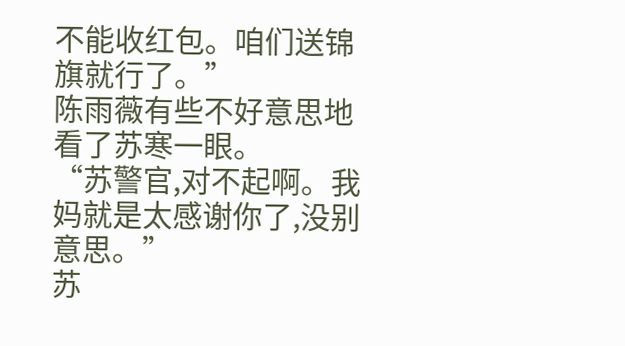不能收红包。咱们送锦旗就行了。”
陈雨薇有些不好意思地看了苏寒一眼。
“苏警官,对不起啊。我妈就是太感谢你了,没别意思。”
苏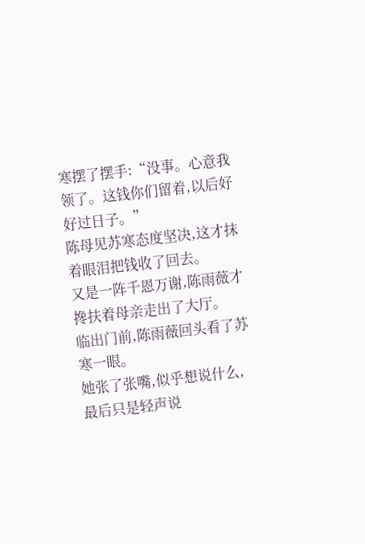寒摆了摆手:“没事。心意我领了。这钱你们留着,以后好好过日子。”
陈母见苏寒态度坚决,这才抹着眼泪把钱收了回去。
又是一阵千恩万谢,陈雨薇才搀扶着母亲走出了大厅。
临出门前,陈雨薇回头看了苏寒一眼。
她张了张嘴,似乎想说什么,最后只是轻声说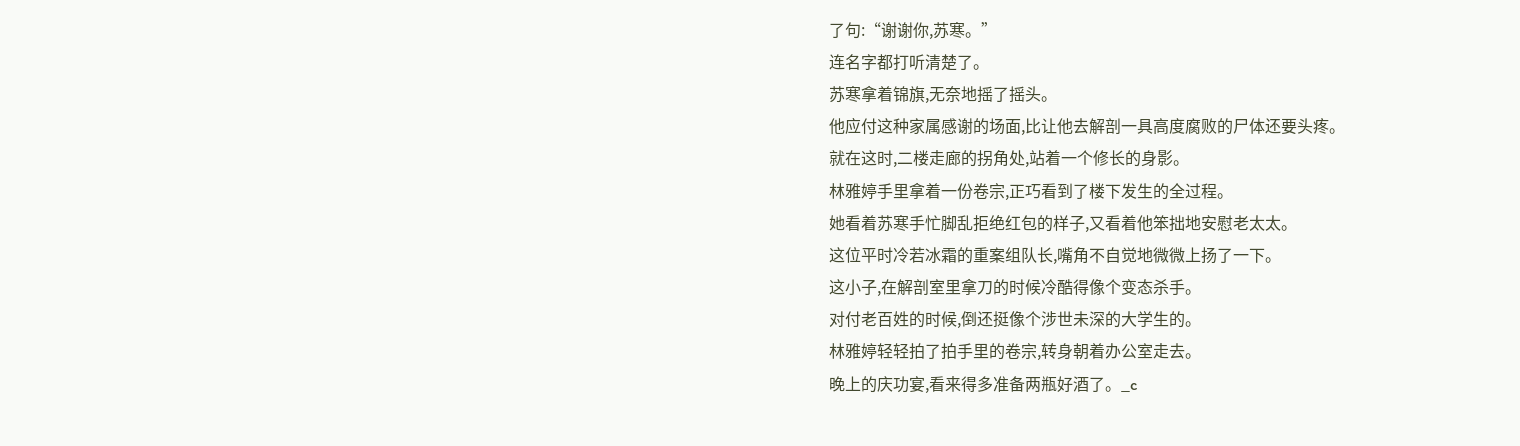了句:“谢谢你,苏寒。”
连名字都打听清楚了。
苏寒拿着锦旗,无奈地摇了摇头。
他应付这种家属感谢的场面,比让他去解剖一具高度腐败的尸体还要头疼。
就在这时,二楼走廊的拐角处,站着一个修长的身影。
林雅婷手里拿着一份卷宗,正巧看到了楼下发生的全过程。
她看着苏寒手忙脚乱拒绝红包的样子,又看着他笨拙地安慰老太太。
这位平时冷若冰霜的重案组队长,嘴角不自觉地微微上扬了一下。
这小子,在解剖室里拿刀的时候冷酷得像个变态杀手。
对付老百姓的时候,倒还挺像个涉世未深的大学生的。
林雅婷轻轻拍了拍手里的卷宗,转身朝着办公室走去。
晚上的庆功宴,看来得多准备两瓶好酒了。_c